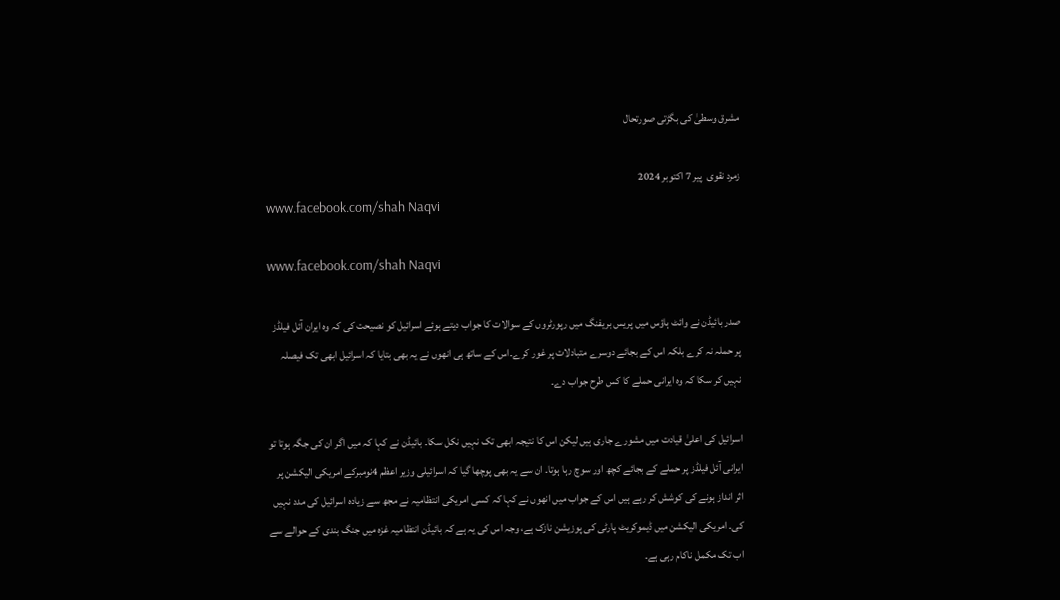مشرق وسطیٰ کی بگڑتی صورتحال

زمرد نقوی  پير 7 اکتوبر 2024
www.facebook.com/shah Naqvi

www.facebook.com/shah Naqvi

صدر بائیڈن نے وائٹ ہاؤس میں پریس بریفنگ میں رپورٹروں کے سوالات کا جواب دیتے ہوئے اسرائیل کو نصیحت کی کہ وہ ایران آئل فیلڈز پر حملہ نہ کرے بلکہ اس کے بجائے دوسرے متبادلات پر غور کرے۔اس کے ساتھ ہی انھوں نے یہ بھی بتایا کہ اسرائیل ابھی تک فیصلہ نہیں کر سکا کہ وہ ایرانی حملے کا کس طرح جواب دے۔

اسرائیل کی اعلیٰ قیادت میں مشورے جاری ہیں لیکن اس کا نتیجہ ابھی تک نہیں نکل سکا۔ بائیڈن نے کہا کہ میں اگر ان کی جگہ ہوتا تو ایرانی آئل فیلڈز پر حملے کے بجائے کچھ اور سوچ رہا ہوتا۔ ان سے یہ بھی پوچھا گیا کہ اسرائیلی وزیر اعظم 4نومبرکے امریکی الیکشن پر اثر انداز ہونے کی کوشش کر رہے ہیں اس کے جواب میں انھوں نے کہا کہ کسی امریکی انتظامیہ نے مجھ سے زیادہ اسرائیل کی مدد نہیں کی۔ امریکی الیکشن میں ڈیموکریٹ پارٹی کی پوزیشن نازک ہے، وجہ اس کی یہ ہے کہ بائیڈن انتظامیہ غزہ میں جنگ بندی کے حوالے سے اب تک مکمل ناکام رہی ہے۔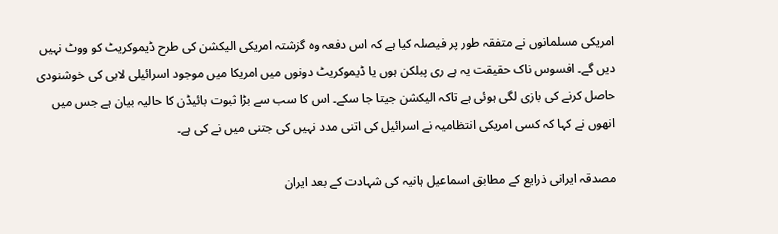امریکی مسلمانوں نے متفقہ طور پر فیصلہ کیا ہے کہ اس دفعہ وہ گزشتہ امریکی الیکشن کی طرح ڈیموکریٹ کو ووٹ نہیں دیں گے۔ افسوس ناک حقیقت یہ ہے ری پبلکن ہوں یا ڈیموکریٹ دونوں میں امریکا میں موجود اسرائیلی لابی کی خوشنودی حاصل کرنے کی بازی لگی ہوئی ہے تاکہ الیکشن جیتا جا سکے۔ اس کا سب سے بڑا ثبوت بائیڈن کا حالیہ بیان ہے جس میں انھوں نے کہا کہ کسی امریکی انتظامیہ نے اسرائیل کی اتنی مدد نہیں کی جتنی میں نے کی ہے۔

مصدقہ ایرانی ذرایع کے مطابق اسماعیل ہانیہ کی شہادت کے بعد ایران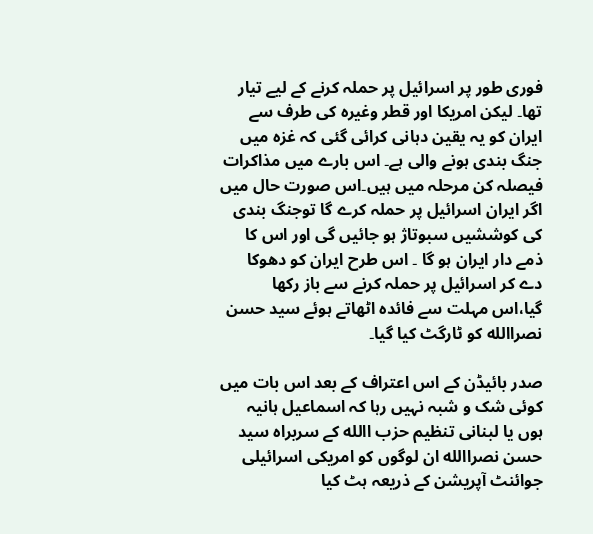فوری طور پر اسرائیل پر حملہ کرنے کے لیے تیار تھا۔ لیکن امریکا اور قطر وغیرہ کی طرف سے ایران کو یہ یقین دہانی کرائی گئی کہ غزہ میں جنگ بندی ہونے والی ہے۔ اس بارے میں مذاکرات فیصلہ کن مرحلہ میں ہیں۔اس صورت حال میں اگر ایران اسرائیل پر حملہ کرے گا توجنگ بندی کی کوششیں سبوتاژ ہو جائیں گی اور اس کا ذمے دار ایران ہو گا ۔ اس طرح ایران کو دھوکا دے کر اسرائیل پر حملہ کرنے سے باز رکھا گیا،اس مہلت سے فائدہ اٹھاتے ہوئے سید حسن نصراالله کو ٹارگٹ کیا گیا۔

صدر بائیڈن کے اس اعتراف کے بعد اس بات میں کوئی شک و شبہ نہیں رہا کہ اسماعیل ہانیہ ہوں یا لبنانی تنظیم حزب االله کے سربراہ سید حسن نصراالله ان لوگوں کو امریکی اسرائیلی جوائنٹ آپریشن کے ذریعہ ہٹ کیا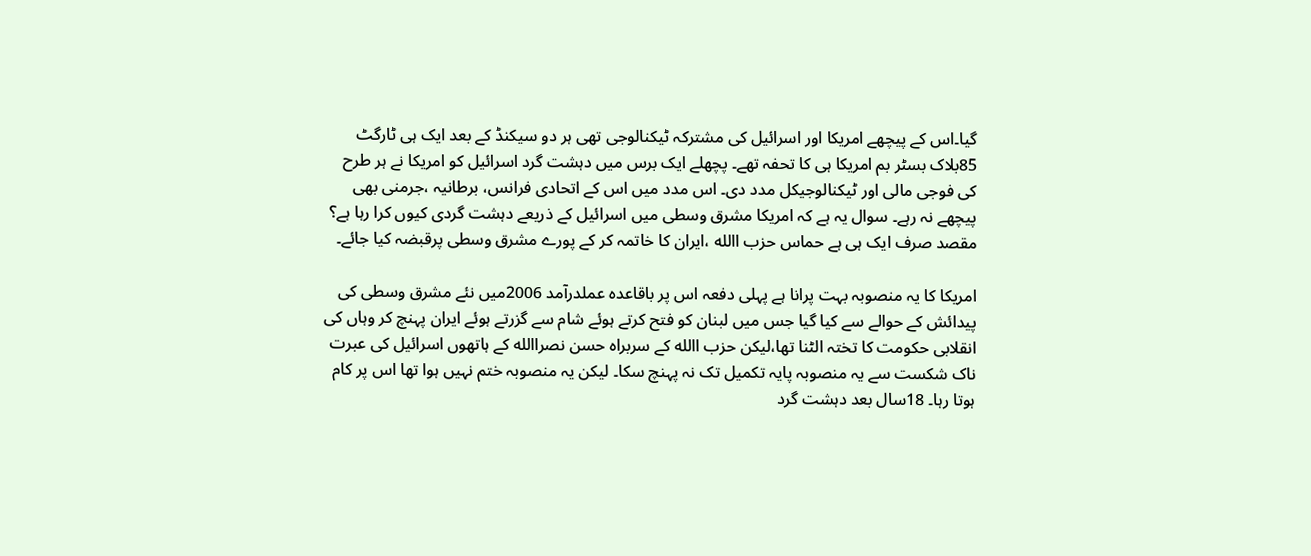گیا۔اس کے پیچھے امریکا اور اسرائیل کی مشترکہ ٹیکنالوجی تھی ہر دو سیکنڈ کے بعد ایک ہی ٹارگٹ 85بلاک بسٹر بم امریکا ہی کا تحفہ تھے۔ پچھلے ایک برس میں دہشت گرد اسرائیل کو امریکا نے ہر طرح کی فوجی مالی اور ٹیکنالوجیکل مدد دی۔ اس مدد میں اس کے اتحادی فرانس، برطانیہ ،جرمنی بھی پیچھے نہ رہے۔ سوال یہ ہے کہ امریکا مشرق وسطی میں اسرائیل کے ذریعے دہشت گردی کیوں کرا رہا ہے؟ مقصد صرف ایک ہی ہے حماس حزب االله ،ایران کا خاتمہ کر کے پورے مشرق وسطی پرقبضہ کیا جائے۔

امریکا کا یہ منصوبہ بہت پرانا ہے پہلی دفعہ اس پر باقاعدہ عملدرآمد 2006میں نئے مشرق وسطی کی پیدائش کے حوالے سے کیا گیا جس میں لبنان کو فتح کرتے ہوئے شام سے گزرتے ہوئے ایران پہنچ کر وہاں کی انقلابی حکومت کا تختہ الٹنا تھا،لیکن حزب االله کے سربراہ حسن نصراالله کے ہاتھوں اسرائیل کی عبرت ناک شکست سے یہ منصوبہ پایہ تکمیل تک نہ پہنچ سکا۔ لیکن یہ منصوبہ ختم نہیں ہوا تھا اس پر کام ہوتا رہا۔ 18سال بعد دہشت گرد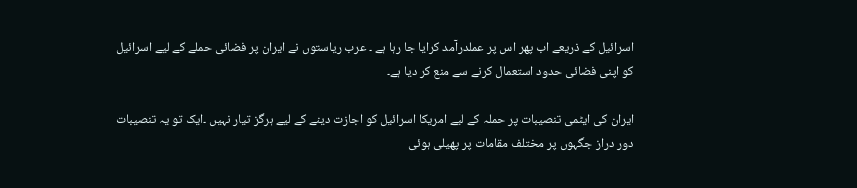اسرائیل کے ذریعے اب پھر اس پر عملدرآمد کرایا جا رہا ہے ۔ عرب ریاستوں نے ایران پر فضائی حملے کے لیے اسرائیل کو اپنی فضائی حدود استعمال کرنے سے منع کر دیا ہے۔

ایران کی ایٹمی تنصیبات پر حملہ کے لیے امریکا اسرائیل کو اجازت دینے کے لیے ہرگز تیار نہیں ۔ایک تو یہ تنصیبات دور دراز جگہوں پر مختلف مقامات پر پھیلی ہوئی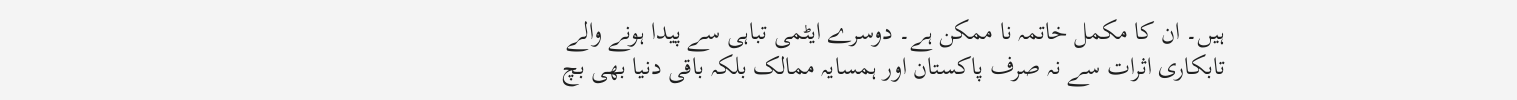ہیں۔ ان کا مکمل خاتمہ نا ممکن ہے۔ دوسرے ایٹمی تباہی سے پیدا ہونے والے تابکاری اثرات سے نہ صرف پاکستان اور ہمسایہ ممالک بلکہ باقی دنیا بھی بچ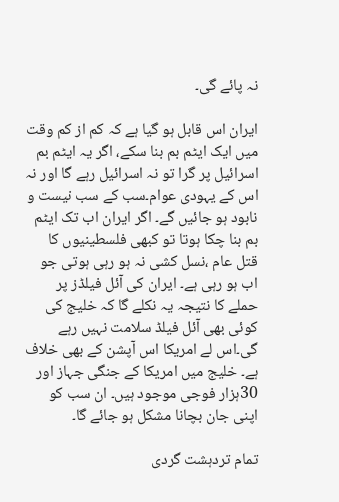نہ پائے گی۔

ایران اس قابل ہو گیا ہے کہ کم از کم وقت میں ایک ایٹم بم بنا سکے، اگر یہ ایٹم بم اسرائیل پر گرا تو نہ اسرائیل رہے گا اور نہ اس کے یہودی عوام۔سب کے سب نیست و نابود ہو جائیں گے۔ اگر ایران اب تک ایٹم بم بنا چکا ہوتا تو کبھی فلسطینیوں کا قتل عام ،نسل کشی نہ ہو رہی ہوتی جو اب ہو رہی ہے۔ ایران کی آئل فیلڈز پر حملے کا نتیجہ یہ نکلے گا کہ خلیج کی کوئی بھی آئل فیلڈ سلامت نہیں رہے گی۔اس لے امریکا اس آپشن کے بھی خلاف ہے۔ خلیج میں امریکا کے جنگی جہاز اور 30ہزار فوجی موجود ہیں۔ ان سب کو اپنی جان بچانا مشکل ہو جائے گا۔

تمام تردہشت گردی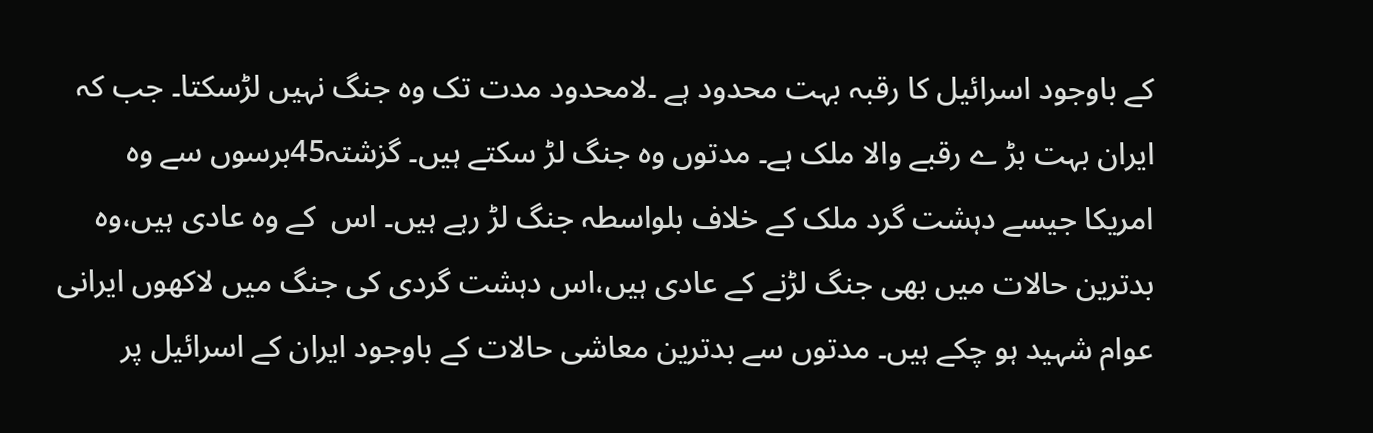کے باوجود اسرائیل کا رقبہ بہت محدود ہے ۔لامحدود مدت تک وہ جنگ نہیں لڑسکتا۔ جب کہ ایران بہت بڑ ے رقبے والا ملک ہے۔ مدتوں وہ جنگ لڑ سکتے ہیں۔ گزشتہ45برسوں سے وہ امریکا جیسے دہشت گرد ملک کے خلاف بلواسطہ جنگ لڑ رہے ہیں۔ اس  کے وہ عادی ہیں،وہ بدترین حالات میں بھی جنگ لڑنے کے عادی ہیں،اس دہشت گردی کی جنگ میں لاکھوں ایرانی عوام شہید ہو چکے ہیں۔ مدتوں سے بدترین معاشی حالات کے باوجود ایران کے اسرائیل پر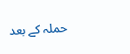حملہ کے بعد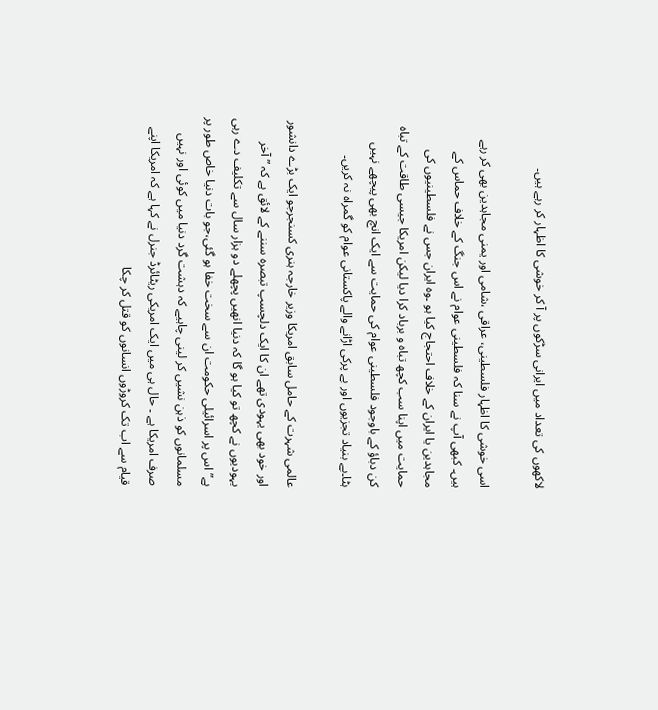لاکھوں کی تعداد میں ایرانی سڑکوں پر آ کر خوشی کا اظہار کر رہے ہیں۔

اسی خوشی کا اظہار فلسطینی، عراقی ،شامی اور یمنی مجاہدین بھی کر رہے ہیں۔ کبھی آپ نے سنا کہ فلسطینی عوام نے اس جنگ کے خلاف حماس کے مجاہدین یا ایران کے خلاف احتجاج کیا ہو ۔وہ ایران جس نے فلسطینیوں کی حمایت میں اپنا سب کچھ تباہ و برباد کرا دیا لیکن امریکا جیسی طاقت کے تباہ کن دباؤ کے باوجود فلسطینی عوام کی حمایت سے ایک انچ بھی پیچھے نہیں ہٹا۔بے بنیاد تجزیوں اور بے پرکی اڑانے والے پاکستانی عوام کو گمراہ نہ کریں۔

عالمی شہرت کے حامل سابق امریکا وزیر خارجہ ہنری کسنجرجو ایک بڑے دانشور اور خود بھی یہودی تھے ان کا ایک دلچسپ تبصرہ سننے کے لائق ہے کہ ” آخر یہودیوں نے کچھ تو کیا ہو گا کہ دنیا انھیں پچھلے دو ہزار سال سے تکلیف دے رہی ہے”اس پر اسرائیلی حکومت ان سے سخت خفا ہو گئی،جو بات دنیا خاص طور پر مسلمانوں کو ذہن نشیں کر لینی چاہیے کہ دہشت گرد دنیا میں کوئی اور نہیں صرف امریکا ہے ۔ حال ہی میں ایک امریکی ریٹائرڈ جنرل نے کہا ہے کہ امریکا اپنے قیام سے اب تک کروڑوں انسانوں کو قتل کر چکا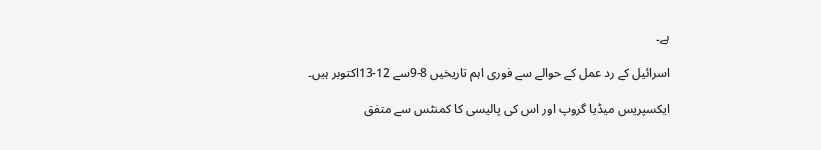ہے۔

اسرائیل کے رد عمل کے حوالے سے فوری اہم تاریخیں 8-9سے 12-13اکتوبر ہیں۔

ایکسپریس میڈیا گروپ اور اس کی پالیسی کا کمنٹس سے متفق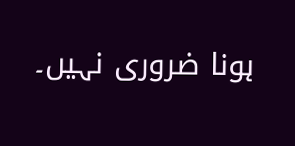ہونا ضروری نہیں۔